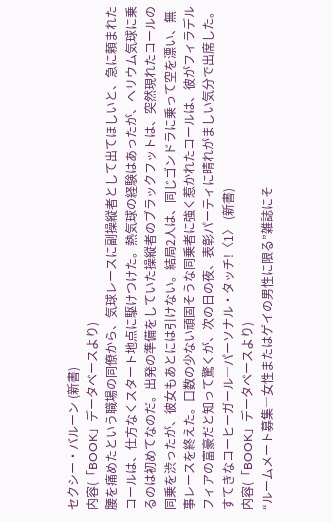セクシー・バルーン (新書)
内容(「BOOK」データベースより)
腰を痛めたという職場の同僚から、気球レースに副操縦者として出てほしいと、急に頼まれたコールは、仕方なくスタート地点に駆けつけた。熱気球の経験はあったが、ヘリウム気球に乗るのは初めてなのだ。出発の準備をしていた操縦者のブラックフットは、突然現れたコールの同乗を渋ったが、彼女もあとには引けない。結局2人は、同じゴンドラに乗って空を漂い、無事レースを終えた。口数の少ない頑固そうな同乗者に強く惹かれたコールは、彼がフィラデルフィアの富豪だと知って驚くが、次の日の夜、表彰パーティに晴れがましい気分で出席した。
すてきなコーヒーガール―パーソナル・タッチ!〈1〉 (新書)
内容(「BOOK」データベースより)
“ルームメート募集―女性またはゲイの男性に限る”雑誌にそ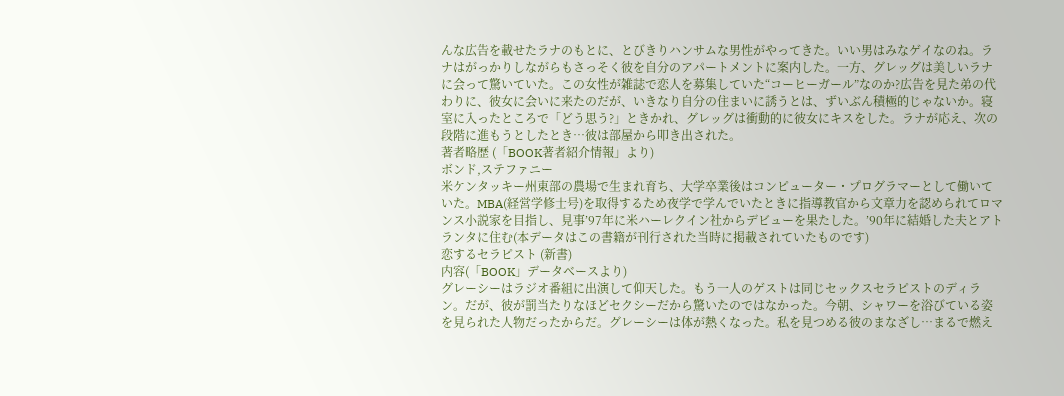んな広告を載せたラナのもとに、とびきりハンサムな男性がやってきた。いい男はみなゲイなのね。ラナはがっかりしながらもさっそく彼を自分のアパートメントに案内した。一方、グレッグは美しいラナに会って驚いていた。この女性が雑誌で恋人を募集していた“コーヒーガール”なのか?広告を見た弟の代わりに、彼女に会いに来たのだが、いきなり自分の住まいに誘うとは、ずいぶん積極的じゃないか。寝室に入ったところで「どう思う?」ときかれ、グレッグは衝動的に彼女にキスをした。ラナが応え、次の段階に進もうとしたとき…彼は部屋から叩き出された。
著者略歴 (「BOOK著者紹介情報」より)
ボンド,ステファニー
米ケンタッキー州東部の農場で生まれ育ち、大学卒業後はコンピューター・プログラマーとして働いていた。MBA(経営学修士号)を取得するため夜学で学んでいたときに指導教官から文章力を認められてロマンス小説家を目指し、見事’97年に米ハーレクイン社からデビューを果たした。’90年に結婚した夫とアトランタに住む(本データはこの書籍が刊行された当時に掲載されていたものです)
恋するセラピスト (新書)
内容(「BOOK」データベースより)
グレーシーはラジオ番組に出演して仰天した。もう一人のゲストは同じセックスセラピストのディラン。だが、彼が罰当たりなほどセクシーだから驚いたのではなかった。今朝、シャワーを浴びている姿を見られた人物だったからだ。グレーシーは体が熱くなった。私を見つめる彼のまなざし…まるで燃え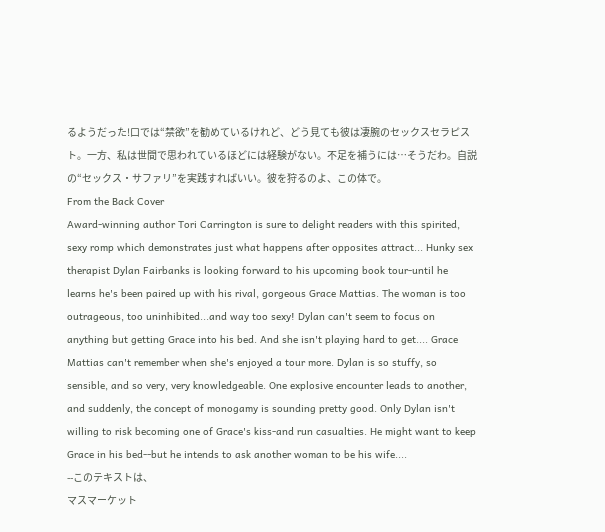るようだった!口では“禁欲”を勧めているけれど、どう見ても彼は凄腕のセックスセラピスト。一方、私は世間で思われているほどには経験がない。不足を補うには…そうだわ。自説の“セックス・サファリ”を実践すればいい。彼を狩るのよ、この体で。
From the Back Cover
Award-winning author Tori Carrington is sure to delight readers with this spirited, sexy romp which demonstrates just what happens after opposites attract... Hunky sex therapist Dylan Fairbanks is looking forward to his upcoming book tour-until he learns he's been paired up with his rival, gorgeous Grace Mattias. The woman is too outrageous, too uninhibited...and way too sexy! Dylan can't seem to focus on anything but getting Grace into his bed. And she isn't playing hard to get.... Grace Mattias can't remember when she's enjoyed a tour more. Dylan is so stuffy, so sensible, and so very, very knowledgeable. One explosive encounter leads to another, and suddenly, the concept of monogamy is sounding pretty good. Only Dylan isn't willing to risk becoming one of Grace's kiss-and run casualties. He might want to keep Grace in his bed--but he intends to ask another woman to be his wife....
--このテキストは、
マスマーケット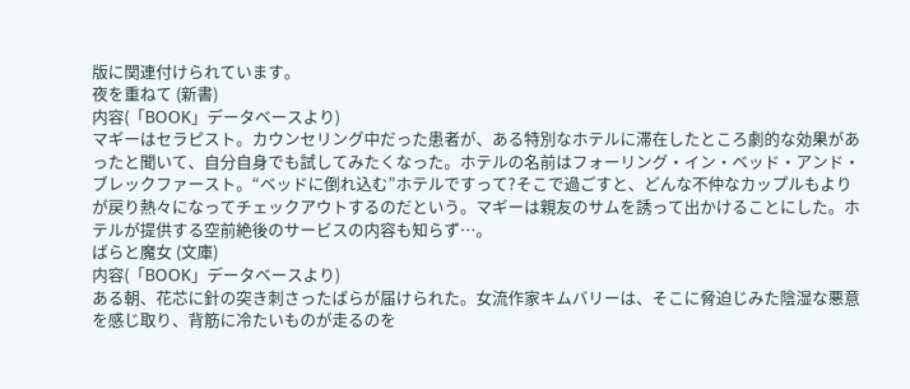版に関連付けられています。
夜を重ねて (新書)
内容(「BOOK」データベースより)
マギーはセラピスト。カウンセリング中だった患者が、ある特別なホテルに滞在したところ劇的な効果があったと聞いて、自分自身でも試してみたくなった。ホテルの名前はフォーリング・イン・ベッド・アンド・ブレックファースト。“ベッドに倒れ込む”ホテルですって?そこで過ごすと、どんな不仲なカップルもよりが戻り熱々になってチェックアウトするのだという。マギーは親友のサムを誘って出かけることにした。ホテルが提供する空前絶後のサービスの内容も知らず…。
ばらと魔女 (文庫)
内容(「BOOK」データベースより)
ある朝、花芯に針の突き刺さったばらが届けられた。女流作家キムバリーは、そこに脅迫じみた陰湿な悪意を感じ取り、背筋に冷たいものが走るのを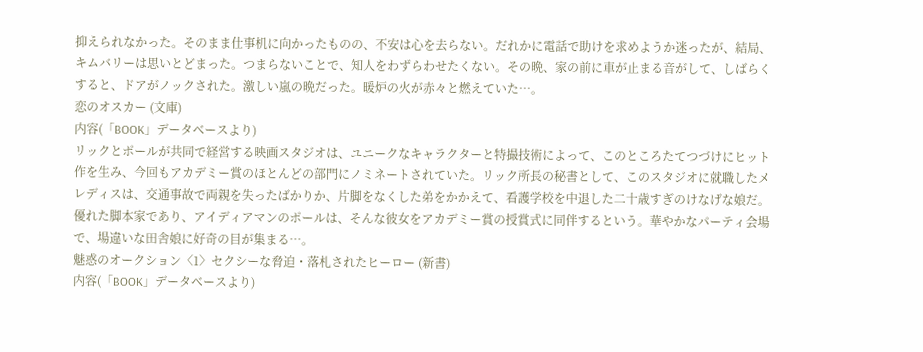抑えられなかった。そのまま仕事机に向かったものの、不安は心を去らない。だれかに電話で助けを求めようか迷ったが、結局、キムバリーは思いとどまった。つまらないことで、知人をわずらわせたくない。その晩、家の前に車が止まる音がして、しばらくすると、ドアがノックされた。激しい嵐の晩だった。暖炉の火が赤々と燃えていた…。
恋のオスカー (文庫)
内容(「BOOK」データベースより)
リックとポールが共同で経営する映画スタジオは、ユニークなキャラクターと特撮技術によって、このところたてつづけにヒット作を生み、今回もアカデミー賞のほとんどの部門にノミネートされていた。リック所長の秘書として、このスタジオに就職したメレディスは、交通事故で両親を失ったばかりか、片脚をなくした弟をかかえて、看護学校を中退した二十歳すぎのけなげな娘だ。優れた脚本家であり、アイディアマンのポールは、そんな彼女をアカデミー賞の授賞式に同伴するという。華やかなパーティ会場で、場違いな田舎娘に好奇の目が集まる…。
魅惑のオークション〈1〉セクシーな脅迫・落札されたヒーロー (新書)
内容(「BOOK」データベースより)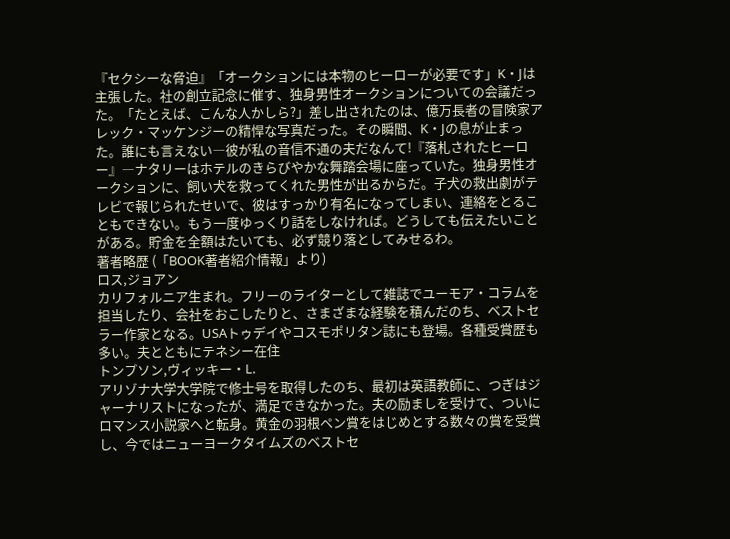『セクシーな脅迫』「オークションには本物のヒーローが必要です」K・Jは主張した。社の創立記念に催す、独身男性オークションについての会議だった。「たとえば、こんな人かしら?」差し出されたのは、億万長者の冒険家アレック・マッケンジーの精悍な写真だった。その瞬間、K・Jの息が止まった。誰にも言えない―彼が私の音信不通の夫だなんて!『落札されたヒーロー』―ナタリーはホテルのきらびやかな舞踏会場に座っていた。独身男性オークションに、飼い犬を救ってくれた男性が出るからだ。子犬の救出劇がテレビで報じられたせいで、彼はすっかり有名になってしまい、連絡をとることもできない。もう一度ゆっくり話をしなければ。どうしても伝えたいことがある。貯金を全額はたいても、必ず競り落としてみせるわ。
著者略歴 (「BOOK著者紹介情報」より)
ロス,ジョアン
カリフォルニア生まれ。フリーのライターとして雑誌でユーモア・コラムを担当したり、会社をおこしたりと、さまざまな経験を積んだのち、ベストセラー作家となる。USAトゥデイやコスモポリタン誌にも登場。各種受賞歴も多い。夫とともにテネシー在住
トンプソン,ヴィッキー・L.
アリゾナ大学大学院で修士号を取得したのち、最初は英語教師に、つぎはジャーナリストになったが、満足できなかった。夫の励ましを受けて、ついにロマンス小説家へと転身。黄金の羽根ペン賞をはじめとする数々の賞を受賞し、今ではニューヨークタイムズのベストセ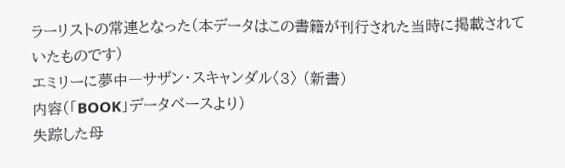ラーリストの常連となった(本データはこの書籍が刊行された当時に掲載されていたものです)
エミリーに夢中―サザン・スキャンダル〈3〉 (新書)
内容(「BOOK」データベースより)
失踪した母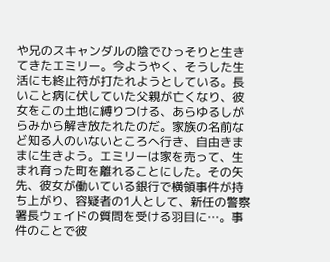や兄のスキャンダルの陰でひっそりと生きてきたエミリー。今ようやく、そうした生活にも終止符が打たれようとしている。長いこと病に伏していた父親が亡くなり、彼女をこの土地に縛りつける、あらゆるしがらみから解き放たれたのだ。家族の名前など知る人のいないところへ行き、自由きままに生きよう。エミリーは家を売って、生まれ育った町を離れることにした。その矢先、彼女が働いている銀行で横領事件が持ち上がり、容疑者の1人として、新任の警察署長ウェイドの質問を受ける羽目に…。事件のことで彼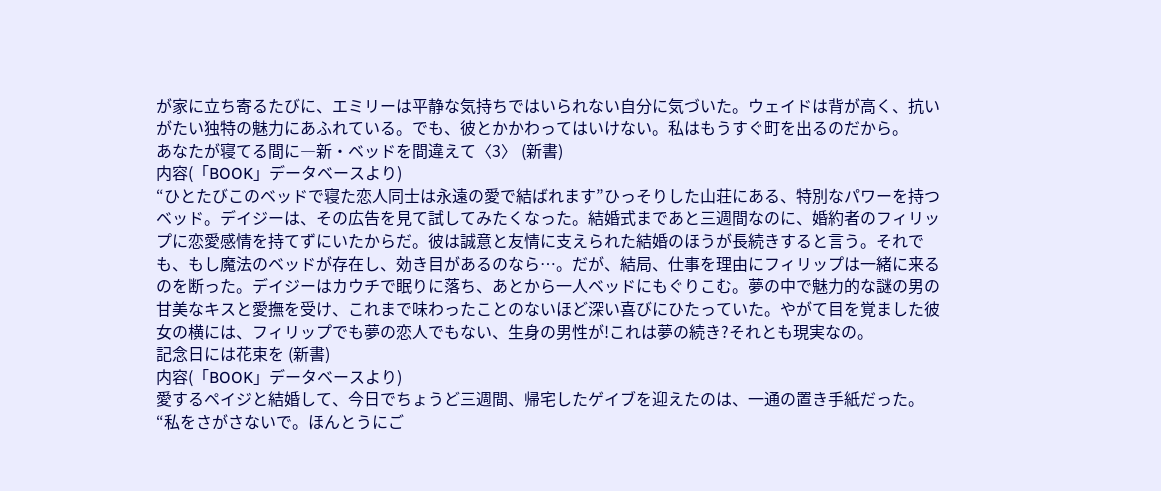が家に立ち寄るたびに、エミリーは平静な気持ちではいられない自分に気づいた。ウェイドは背が高く、抗いがたい独特の魅力にあふれている。でも、彼とかかわってはいけない。私はもうすぐ町を出るのだから。
あなたが寝てる間に―新・ベッドを間違えて〈3〉 (新書)
内容(「BOOK」データベースより)
“ひとたびこのベッドで寝た恋人同士は永遠の愛で結ばれます”ひっそりした山荘にある、特別なパワーを持つベッド。デイジーは、その広告を見て試してみたくなった。結婚式まであと三週間なのに、婚約者のフィリップに恋愛感情を持てずにいたからだ。彼は誠意と友情に支えられた結婚のほうが長続きすると言う。それでも、もし魔法のベッドが存在し、効き目があるのなら…。だが、結局、仕事を理由にフィリップは一緒に来るのを断った。デイジーはカウチで眠りに落ち、あとから一人ベッドにもぐりこむ。夢の中で魅力的な謎の男の甘美なキスと愛撫を受け、これまで味わったことのないほど深い喜びにひたっていた。やがて目を覚ました彼女の横には、フィリップでも夢の恋人でもない、生身の男性が!これは夢の続き?それとも現実なの。
記念日には花束を (新書)
内容(「BOOK」データベースより)
愛するペイジと結婚して、今日でちょうど三週間、帰宅したゲイブを迎えたのは、一通の置き手紙だった。“私をさがさないで。ほんとうにご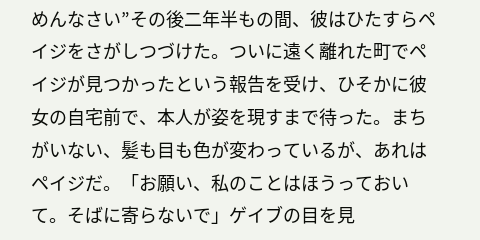めんなさい”その後二年半もの間、彼はひたすらペイジをさがしつづけた。ついに遠く離れた町でペイジが見つかったという報告を受け、ひそかに彼女の自宅前で、本人が姿を現すまで待った。まちがいない、髪も目も色が変わっているが、あれはペイジだ。「お願い、私のことはほうっておいて。そばに寄らないで」ゲイブの目を見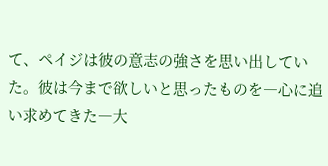て、ペイジは彼の意志の強さを思い出していた。彼は今まで欲しいと思ったものを―心に追い求めてきた―大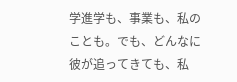学進学も、事業も、私のことも。でも、どんなに彼が追ってきても、私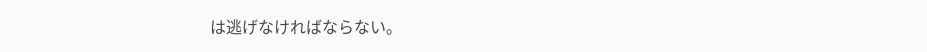は逃げなければならない。